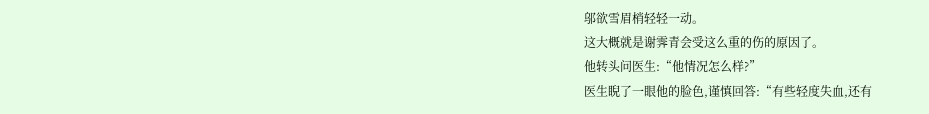邬欲雪眉梢轻轻一动。
这大概就是谢霁青会受这么重的伤的原因了。
他转头问医生:“他情况怎么样?”
医生睨了一眼他的脸色,谨慎回答:“有些轻度失血,还有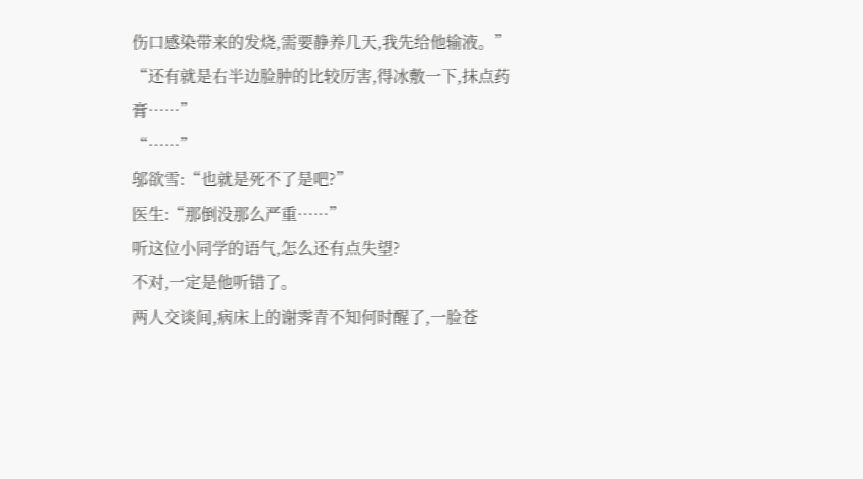伤口感染带来的发烧,需要静养几天,我先给他输液。”
“还有就是右半边脸肿的比较厉害,得冰敷一下,抹点药膏……”
“……”
邬欲雪:“也就是死不了是吧?”
医生:“那倒没那么严重……”
听这位小同学的语气,怎么还有点失望?
不对,一定是他听错了。
两人交谈间,病床上的谢霁青不知何时醒了,一脸苍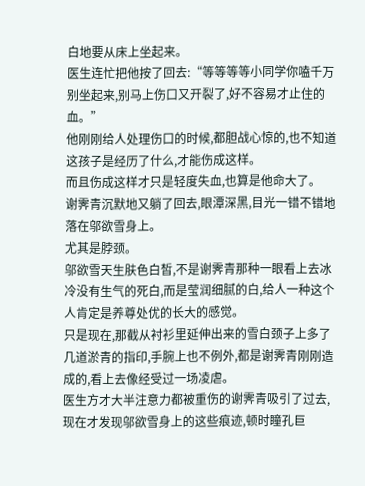白地要从床上坐起来。
医生连忙把他按了回去:“等等等等小同学你嗑千万别坐起来,别马上伤口又开裂了,好不容易才止住的血。”
他刚刚给人处理伤口的时候,都胆战心惊的,也不知道这孩子是经历了什么,才能伤成这样。
而且伤成这样才只是轻度失血,也算是他命大了。
谢霁青沉默地又躺了回去,眼潭深黑,目光一错不错地落在邬欲雪身上。
尤其是脖颈。
邬欲雪天生肤色白皙,不是谢霁青那种一眼看上去冰冷没有生气的死白,而是莹润细腻的白,给人一种这个人肯定是养尊处优的长大的感觉。
只是现在,那截从衬衫里延伸出来的雪白颈子上多了几道淤青的指印,手腕上也不例外,都是谢霁青刚刚造成的,看上去像经受过一场凌虐。
医生方才大半注意力都被重伤的谢霁青吸引了过去,现在才发现邬欲雪身上的这些痕迹,顿时瞳孔巨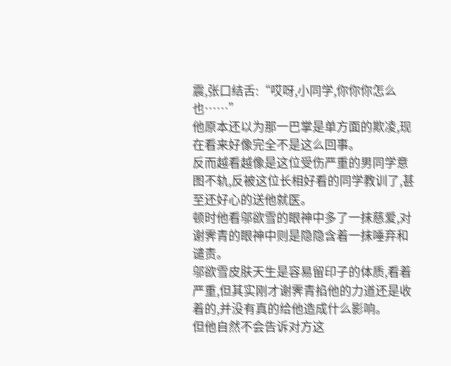震,张口结舌:“哎呀,小同学,你你你怎么也……”
他原本还以为那一巴掌是单方面的欺凌,现在看来好像完全不是这么回事。
反而越看越像是这位受伤严重的男同学意图不轨,反被这位长相好看的同学教训了,甚至还好心的送他就医。
顿时他看邬欲雪的眼神中多了一抹慈爱,对谢霁青的眼神中则是隐隐含着一抹唾弃和谴责。
邬欲雪皮肤天生是容易留印子的体质,看着严重,但其实刚才谢霁青掐他的力道还是收着的,并没有真的给他造成什么影响。
但他自然不会告诉对方这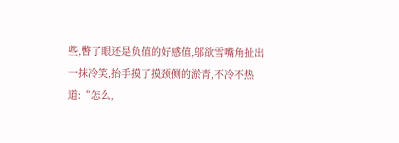些,瞥了眼还是负值的好感值,邬欲雪嘴角扯出一抹冷笑,抬手摸了摸颈侧的淤青,不冷不热道:“怎么,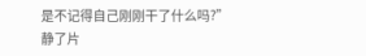是不记得自己刚刚干了什么吗?”
静了片